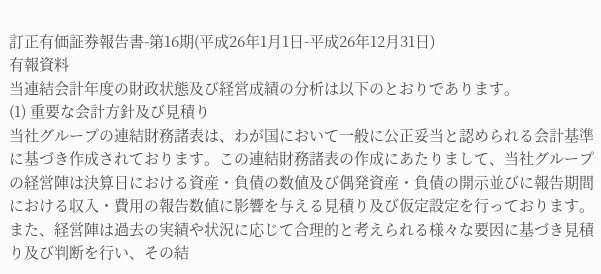訂正有価証券報告書-第16期(平成26年1月1日-平成26年12月31日)
有報資料
当連結会計年度の財政状態及び経営成績の分析は以下のとおりであります。
(1) 重要な会計方針及び見積り
当社グループの連結財務諸表は、わが国において一般に公正妥当と認められる会計基準に基づき作成されております。この連結財務諸表の作成にあたりまして、当社グループの経営陣は決算日における資産・負債の数値及び偶発資産・負債の開示並びに報告期間における収入・費用の報告数値に影響を与える見積り及び仮定設定を行っております。また、経営陣は過去の実績や状況に応じて合理的と考えられる様々な要因に基づき見積り及び判断を行い、その結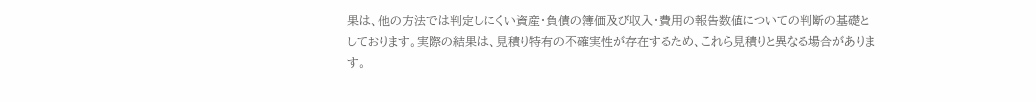果は、他の方法では判定しにくい資産・負債の簿価及び収入・費用の報告数値についての判断の基礎としております。実際の結果は、見積り特有の不確実性が存在するため、これら見積りと異なる場合があります。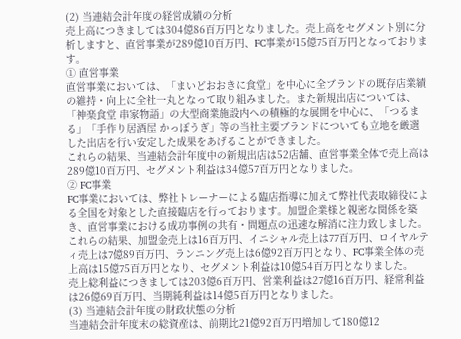(2) 当連結会計年度の経営成績の分析
売上高につきましては304億86百万円となりました。売上高をセグメント別に分析しますと、直営事業が289億10百万円、FC事業が15億75百万円となっております。
① 直営事業
直営事業においては、「まいどおおきに食堂」を中心に全ブランドの既存店業績の維持・向上に全社一丸となって取り組みました。また新規出店については、「神楽食堂 串家物語」の大型商業施設内への積極的な展開を中心に、「つるまる」「手作り居酒屋 かっぽうぎ」等の当社主要ブランドについても立地を厳選した出店を行い安定した成果をあげることができました。
これらの結果、当連結会計年度中の新規出店は52店舗、直営事業全体で売上高は289億10百万円、セグメント利益は34億57百万円となりました。
② FC事業
FC事業においては、弊社トレーナーによる臨店指導に加えて弊社代表取締役による全国を対象とした直接臨店を行っております。加盟企業様と親密な関係を築き、直営事業における成功事例の共有・問題点の迅速な解消に注力致しました。
これらの結果、加盟金売上は16百万円、イニシャル売上は77百万円、ロイヤルティ売上は7億89百万円、ランニング売上は6億92百万円となり、FC事業全体の売上高は15億75百万円となり、セグメント利益は10億54百万円となりました。
売上総利益につきましては203億6百万円、営業利益は27億16百万円、経常利益は26億69百万円、当期純利益は14億5百万円となりました。
(3) 当連結会計年度の財政状態の分析
当連結会計年度末の総資産は、前期比21億92百万円増加して180億12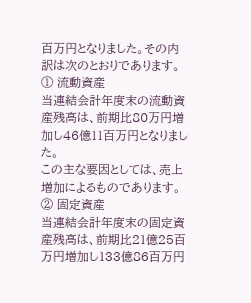百万円となりました。その内訳は次のとおりであります。
① 流動資産
当連結会計年度末の流動資産残高は、前期比80万円増加し46億11百万円となりました。
この主な要因としては、売上増加によるものであります。
② 固定資産
当連結会計年度末の固定資産残高は、前期比21億25百万円増加し133億86百万円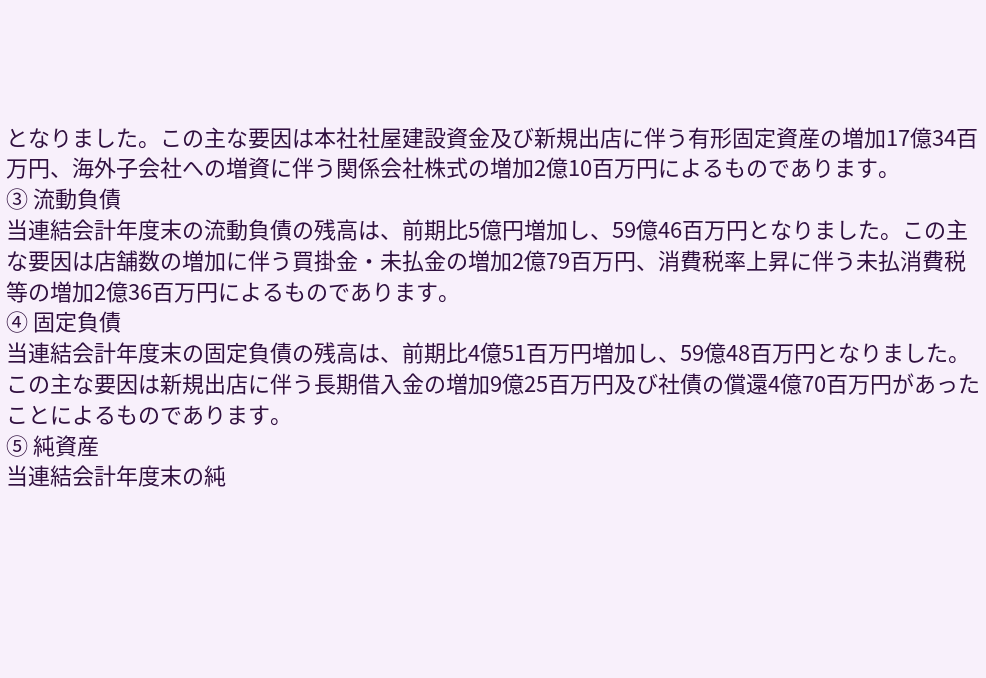となりました。この主な要因は本社社屋建設資金及び新規出店に伴う有形固定資産の増加17億34百万円、海外子会社への増資に伴う関係会社株式の増加2億10百万円によるものであります。
③ 流動負債
当連結会計年度末の流動負債の残高は、前期比5億円増加し、59億46百万円となりました。この主な要因は店舗数の増加に伴う買掛金・未払金の増加2億79百万円、消費税率上昇に伴う未払消費税等の増加2億36百万円によるものであります。
④ 固定負債
当連結会計年度末の固定負債の残高は、前期比4億51百万円増加し、59億48百万円となりました。この主な要因は新規出店に伴う長期借入金の増加9億25百万円及び社債の償還4億70百万円があったことによるものであります。
⑤ 純資産
当連結会計年度末の純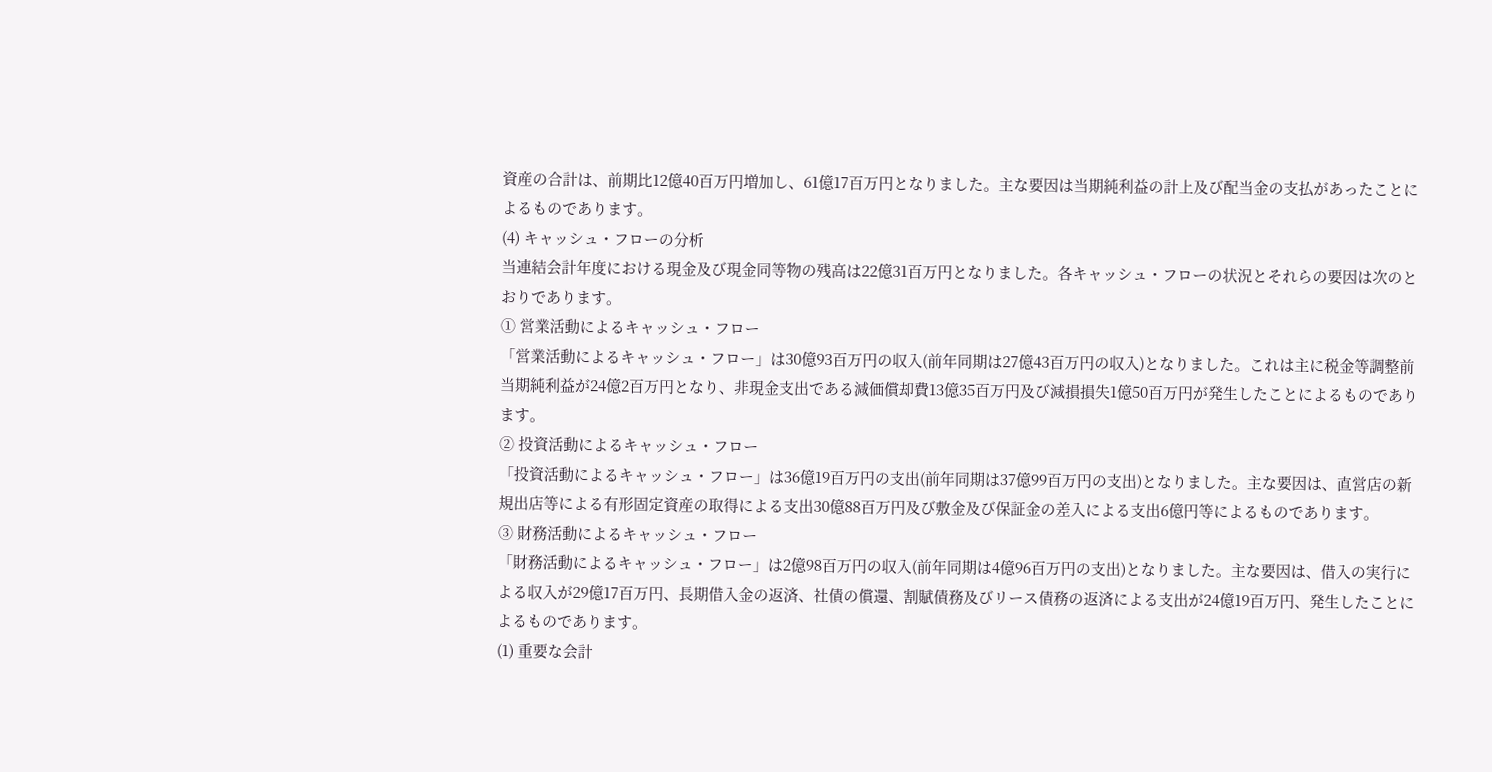資産の合計は、前期比12億40百万円増加し、61億17百万円となりました。主な要因は当期純利益の計上及び配当金の支払があったことによるものであります。
(4) キャッシュ・フローの分析
当連結会計年度における現金及び現金同等物の残高は22億31百万円となりました。各キャッシュ・フローの状況とそれらの要因は次のとおりであります。
① 営業活動によるキャッシュ・フロー
「営業活動によるキャッシュ・フロー」は30億93百万円の収入(前年同期は27億43百万円の収入)となりました。これは主に税金等調整前当期純利益が24億2百万円となり、非現金支出である減価償却費13億35百万円及び減損損失1億50百万円が発生したことによるものであります。
② 投資活動によるキャッシュ・フロー
「投資活動によるキャッシュ・フロー」は36億19百万円の支出(前年同期は37億99百万円の支出)となりました。主な要因は、直営店の新規出店等による有形固定資産の取得による支出30億88百万円及び敷金及び保証金の差入による支出6億円等によるものであります。
③ 財務活動によるキャッシュ・フロー
「財務活動によるキャッシュ・フロー」は2億98百万円の収入(前年同期は4億96百万円の支出)となりました。主な要因は、借入の実行による収入が29億17百万円、長期借入金の返済、社債の償還、割賦債務及びリース債務の返済による支出が24億19百万円、発生したことによるものであります。
(1) 重要な会計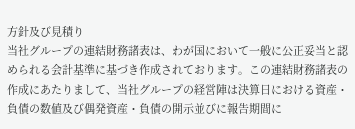方針及び見積り
当社グループの連結財務諸表は、わが国において一般に公正妥当と認められる会計基準に基づき作成されております。この連結財務諸表の作成にあたりまして、当社グループの経営陣は決算日における資産・負債の数値及び偶発資産・負債の開示並びに報告期間に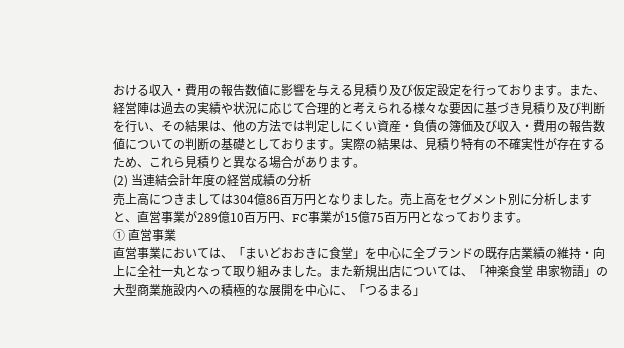おける収入・費用の報告数値に影響を与える見積り及び仮定設定を行っております。また、経営陣は過去の実績や状況に応じて合理的と考えられる様々な要因に基づき見積り及び判断を行い、その結果は、他の方法では判定しにくい資産・負債の簿価及び収入・費用の報告数値についての判断の基礎としております。実際の結果は、見積り特有の不確実性が存在するため、これら見積りと異なる場合があります。
(2) 当連結会計年度の経営成績の分析
売上高につきましては304億86百万円となりました。売上高をセグメント別に分析しますと、直営事業が289億10百万円、FC事業が15億75百万円となっております。
① 直営事業
直営事業においては、「まいどおおきに食堂」を中心に全ブランドの既存店業績の維持・向上に全社一丸となって取り組みました。また新規出店については、「神楽食堂 串家物語」の大型商業施設内への積極的な展開を中心に、「つるまる」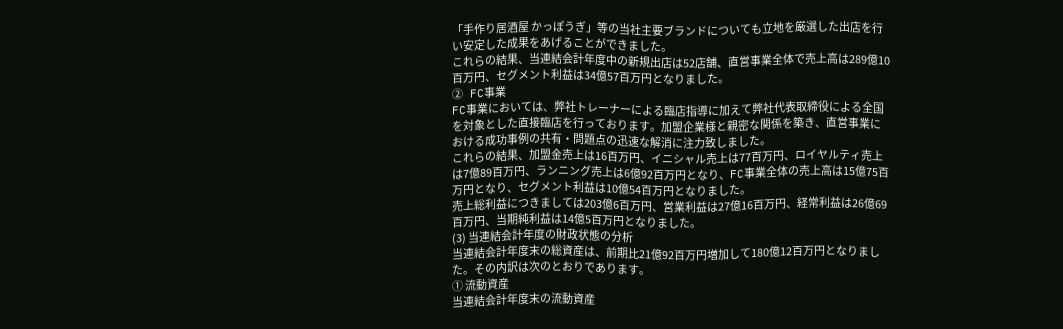「手作り居酒屋 かっぽうぎ」等の当社主要ブランドについても立地を厳選した出店を行い安定した成果をあげることができました。
これらの結果、当連結会計年度中の新規出店は52店舗、直営事業全体で売上高は289億10百万円、セグメント利益は34億57百万円となりました。
② FC事業
FC事業においては、弊社トレーナーによる臨店指導に加えて弊社代表取締役による全国を対象とした直接臨店を行っております。加盟企業様と親密な関係を築き、直営事業における成功事例の共有・問題点の迅速な解消に注力致しました。
これらの結果、加盟金売上は16百万円、イニシャル売上は77百万円、ロイヤルティ売上は7億89百万円、ランニング売上は6億92百万円となり、FC事業全体の売上高は15億75百万円となり、セグメント利益は10億54百万円となりました。
売上総利益につきましては203億6百万円、営業利益は27億16百万円、経常利益は26億69百万円、当期純利益は14億5百万円となりました。
(3) 当連結会計年度の財政状態の分析
当連結会計年度末の総資産は、前期比21億92百万円増加して180億12百万円となりました。その内訳は次のとおりであります。
① 流動資産
当連結会計年度末の流動資産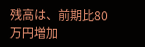残高は、前期比80万円増加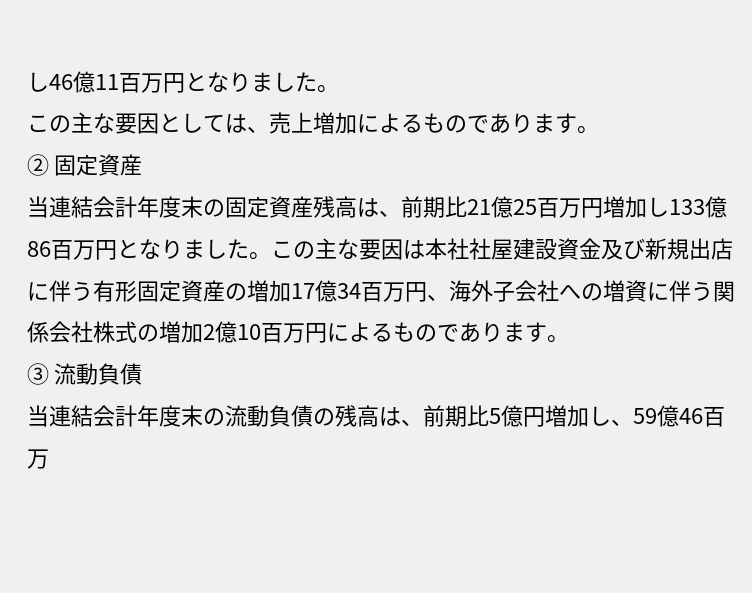し46億11百万円となりました。
この主な要因としては、売上増加によるものであります。
② 固定資産
当連結会計年度末の固定資産残高は、前期比21億25百万円増加し133億86百万円となりました。この主な要因は本社社屋建設資金及び新規出店に伴う有形固定資産の増加17億34百万円、海外子会社への増資に伴う関係会社株式の増加2億10百万円によるものであります。
③ 流動負債
当連結会計年度末の流動負債の残高は、前期比5億円増加し、59億46百万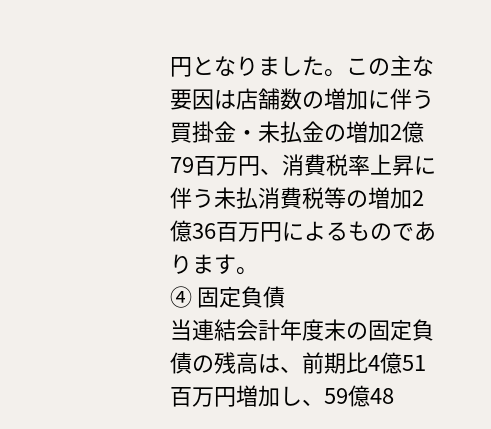円となりました。この主な要因は店舗数の増加に伴う買掛金・未払金の増加2億79百万円、消費税率上昇に伴う未払消費税等の増加2億36百万円によるものであります。
④ 固定負債
当連結会計年度末の固定負債の残高は、前期比4億51百万円増加し、59億48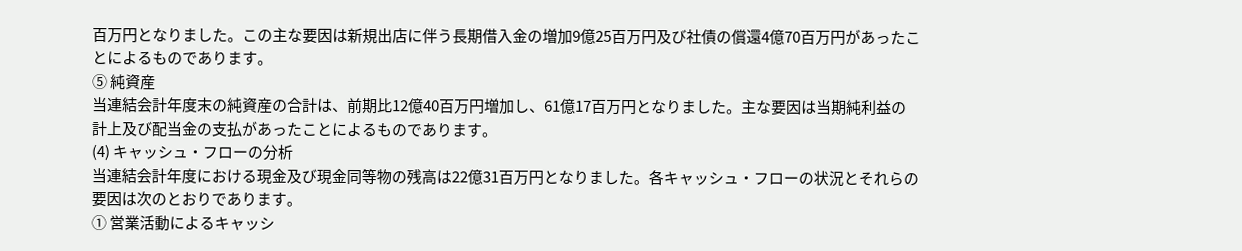百万円となりました。この主な要因は新規出店に伴う長期借入金の増加9億25百万円及び社債の償還4億70百万円があったことによるものであります。
⑤ 純資産
当連結会計年度末の純資産の合計は、前期比12億40百万円増加し、61億17百万円となりました。主な要因は当期純利益の計上及び配当金の支払があったことによるものであります。
(4) キャッシュ・フローの分析
当連結会計年度における現金及び現金同等物の残高は22億31百万円となりました。各キャッシュ・フローの状況とそれらの要因は次のとおりであります。
① 営業活動によるキャッシ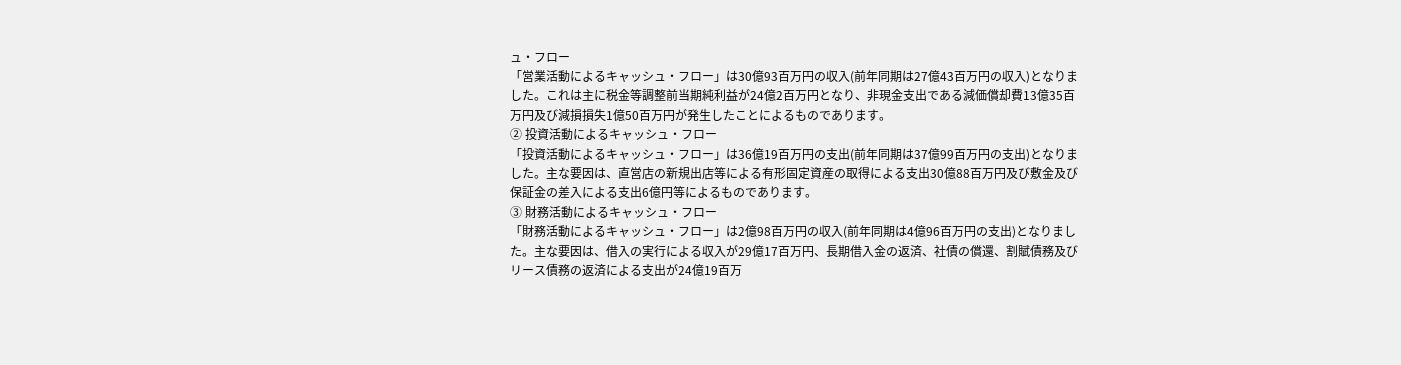ュ・フロー
「営業活動によるキャッシュ・フロー」は30億93百万円の収入(前年同期は27億43百万円の収入)となりました。これは主に税金等調整前当期純利益が24億2百万円となり、非現金支出である減価償却費13億35百万円及び減損損失1億50百万円が発生したことによるものであります。
② 投資活動によるキャッシュ・フロー
「投資活動によるキャッシュ・フロー」は36億19百万円の支出(前年同期は37億99百万円の支出)となりました。主な要因は、直営店の新規出店等による有形固定資産の取得による支出30億88百万円及び敷金及び保証金の差入による支出6億円等によるものであります。
③ 財務活動によるキャッシュ・フロー
「財務活動によるキャッシュ・フロー」は2億98百万円の収入(前年同期は4億96百万円の支出)となりました。主な要因は、借入の実行による収入が29億17百万円、長期借入金の返済、社債の償還、割賦債務及びリース債務の返済による支出が24億19百万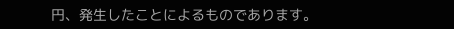円、発生したことによるものであります。